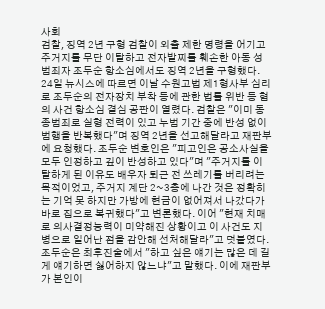사회
검찰, 징역 2년 구형 검찰이 외출 제한 명령을 어기고 주거지를 무단 이탈하고 전자발찌를 훼손한 아동 성범죄자 조두순 항소심에서도 징역 2년을 구형했다. 24일 뉴시스에 따르면 이날 수원고법 제1형사부 심리로 조두순의 전자장치 부착 등에 관한 법률 위반 등 혐의 사건 항소심 결심 공판이 열렸다. 검찰은 "이미 동종범죄로 실형 전력이 있고 누범 기간 중에 반성 없이 범행을 반복했다"며 징역 2년을 선고해달라고 재판부에 요청했다. 조두순 변호인은 "피고인은 공소사실을 모두 인정하고 깊이 반성하고 있다"며 "주거지를 이탈하게 된 이유도 배우자 퇴근 전 쓰레기를 버리려는 목적이었고, 주거지 계단 2~3층에 나간 것은 정확히는 기억 못 하지만 가방에 현금이 없어져서 나갔다가 바로 집으로 복귀했다"고 변론했다. 이어 "현재 치매로 의사결정능력이 미약해진 상황이고 이 사건도 지병으로 일어난 점을 감안해 선처해달라"고 덧붙였다. 조두순은 최후진술에서 "하고 싶은 얘기는 많은 데 길게 얘기하면 싫어하지 않느냐"고 말했다. 이에 재판부가 본인이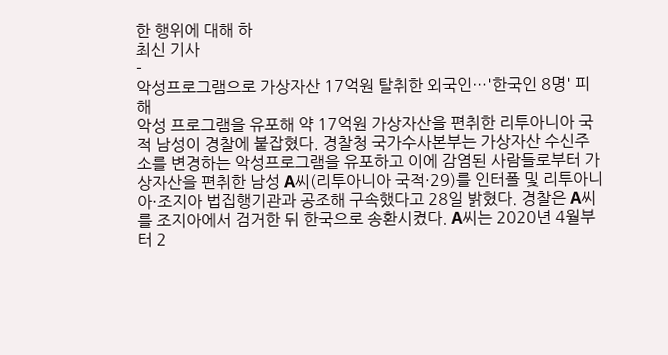한 행위에 대해 하
최신 기사
-
악성프로그램으로 가상자산 17억원 탈취한 외국인…'한국인 8명' 피해
악성 프로그램을 유포해 약 17억원 가상자산을 편취한 리투아니아 국적 남성이 경찰에 붙잡혔다. 경찰청 국가수사본부는 가상자산 수신주소를 변경하는 악성프로그램을 유포하고 이에 감염된 사람들로부터 가상자산을 편취한 남성 A씨(리투아니아 국적·29)를 인터폴 및 리투아니아·조지아 법집행기관과 공조해 구속했다고 28일 밝혔다. 경찰은 A씨를 조지아에서 검거한 뒤 한국으로 송환시켰다. A씨는 2020년 4월부터 2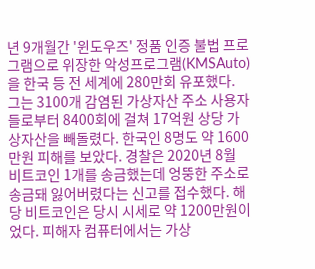년 9개월간 '윈도우즈' 정품 인증 불법 프로그램으로 위장한 악성프로그램(KMSAuto)을 한국 등 전 세계에 280만회 유포했다. 그는 3100개 감염된 가상자산 주소 사용자들로부터 8400회에 걸쳐 17억원 상당 가상자산을 빼돌렸다. 한국인 8명도 약 1600만원 피해를 보았다. 경찰은 2020년 8월 비트코인 1개를 송금했는데 엉뚱한 주소로 송금돼 잃어버렸다는 신고를 접수했다. 해당 비트코인은 당시 시세로 약 1200만원이었다. 피해자 컴퓨터에서는 가상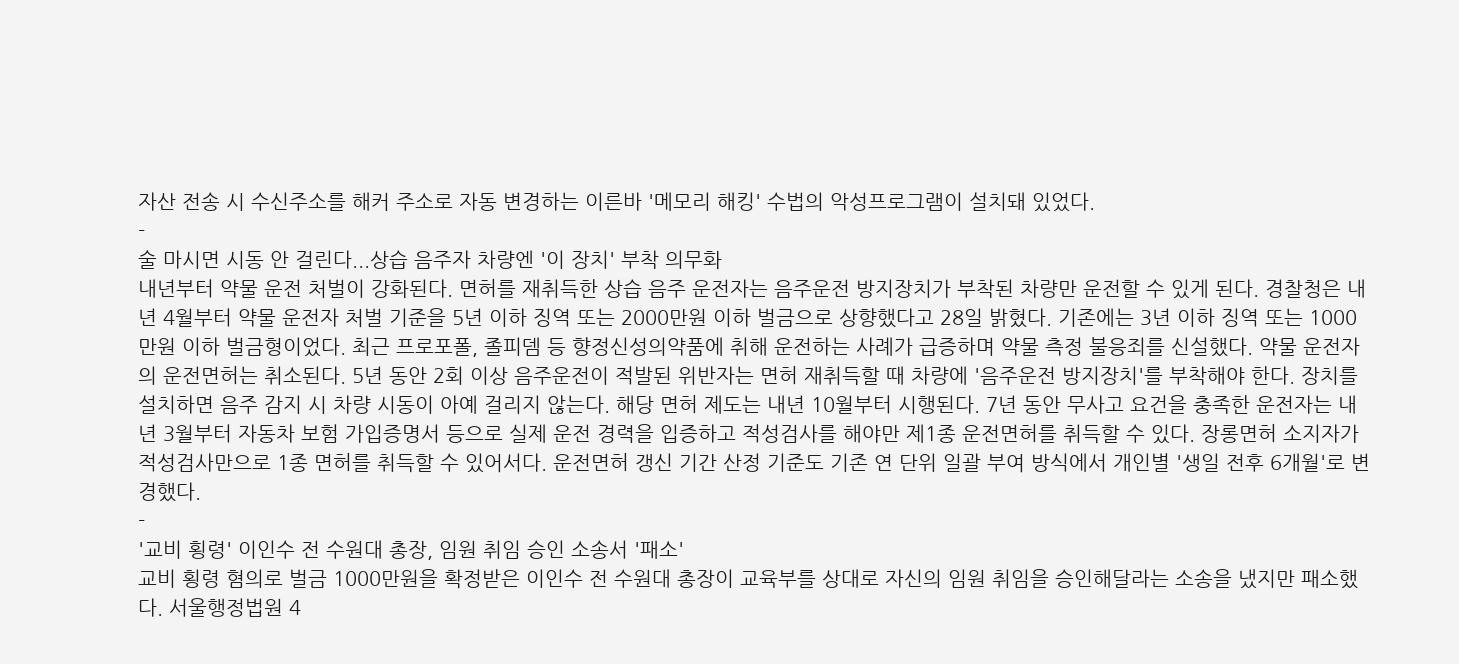자산 전송 시 수신주소를 해커 주소로 자동 변경하는 이른바 '메모리 해킹' 수법의 악성프로그램이 설치돼 있었다.
-
술 마시면 시동 안 걸린다...상습 음주자 차량엔 '이 장치' 부착 의무화
내년부터 약물 운전 처벌이 강화된다. 면허를 재취득한 상습 음주 운전자는 음주운전 방지장치가 부착된 차량만 운전할 수 있게 된다. 경찰청은 내년 4월부터 약물 운전자 처벌 기준을 5년 이하 징역 또는 2000만원 이하 벌금으로 상향했다고 28일 밝혔다. 기존에는 3년 이하 징역 또는 1000만원 이하 벌금형이었다. 최근 프로포폴, 졸피뎀 등 향정신성의약품에 취해 운전하는 사례가 급증하며 약물 측정 불응죄를 신설했다. 약물 운전자의 운전면허는 취소된다. 5년 동안 2회 이상 음주운전이 적발된 위반자는 면허 재취득할 때 차량에 '음주운전 방지장치'를 부착해야 한다. 장치를 설치하면 음주 감지 시 차량 시동이 아예 걸리지 않는다. 해당 면허 제도는 내년 10월부터 시행된다. 7년 동안 무사고 요건을 충족한 운전자는 내년 3월부터 자동차 보험 가입증명서 등으로 실제 운전 경력을 입증하고 적성검사를 해야만 제1종 운전면허를 취득할 수 있다. 장롱면허 소지자가 적성검사만으로 1종 면허를 취득할 수 있어서다. 운전면허 갱신 기간 산정 기준도 기존 연 단위 일괄 부여 방식에서 개인별 '생일 전후 6개월'로 변경했다.
-
'교비 횡령' 이인수 전 수원대 총장, 임원 취임 승인 소송서 '패소'
교비 횡령 혐의로 벌금 1000만원을 확정받은 이인수 전 수원대 총장이 교육부를 상대로 자신의 임원 취임을 승인해달라는 소송을 냈지만 패소했다. 서울행정법원 4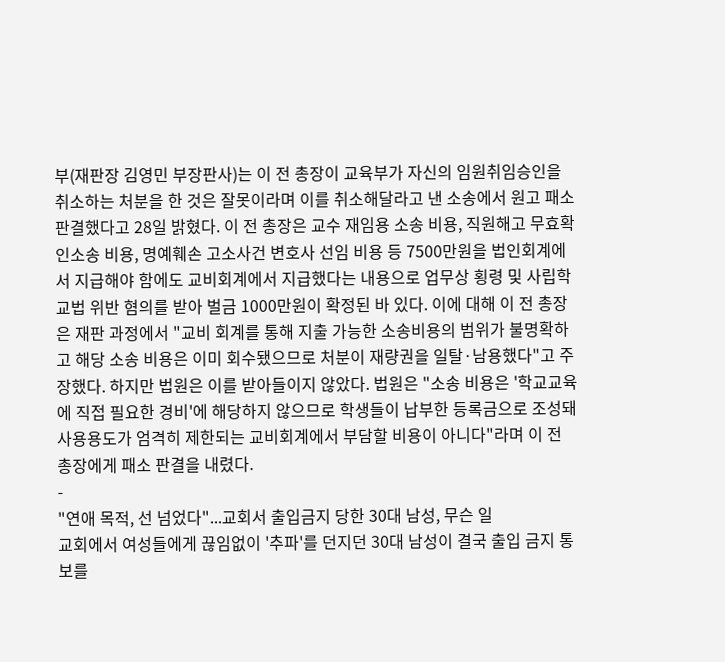부(재판장 김영민 부장판사)는 이 전 총장이 교육부가 자신의 임원취임승인을 취소하는 처분을 한 것은 잘못이라며 이를 취소해달라고 낸 소송에서 원고 패소 판결했다고 28일 밝혔다. 이 전 총장은 교수 재임용 소송 비용, 직원해고 무효확인소송 비용, 명예훼손 고소사건 변호사 선임 비용 등 7500만원을 법인회계에서 지급해야 함에도 교비회계에서 지급했다는 내용으로 업무상 횡령 및 사립학교법 위반 혐의를 받아 벌금 1000만원이 확정된 바 있다. 이에 대해 이 전 총장은 재판 과정에서 "교비 회계를 통해 지출 가능한 소송비용의 범위가 불명확하고 해당 소송 비용은 이미 회수됐으므로 처분이 재량권을 일탈·남용했다"고 주장했다. 하지만 법원은 이를 받아들이지 않았다. 법원은 "소송 비용은 '학교교육에 직접 필요한 경비'에 해당하지 않으므로 학생들이 납부한 등록금으로 조성돼 사용용도가 엄격히 제한되는 교비회계에서 부담할 비용이 아니다"라며 이 전 총장에게 패소 판결을 내렸다.
-
"연애 목적, 선 넘었다"...교회서 출입금지 당한 30대 남성, 무슨 일
교회에서 여성들에게 끊임없이 '추파'를 던지던 30대 남성이 결국 출입 금지 통보를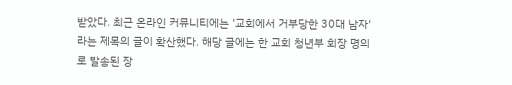받았다. 최근 온라인 커뮤니티에는 '교회에서 거부당한 30대 남자'라는 제목의 글이 확산했다. 해당 글에는 한 교회 청년부 회장 명의로 발송된 장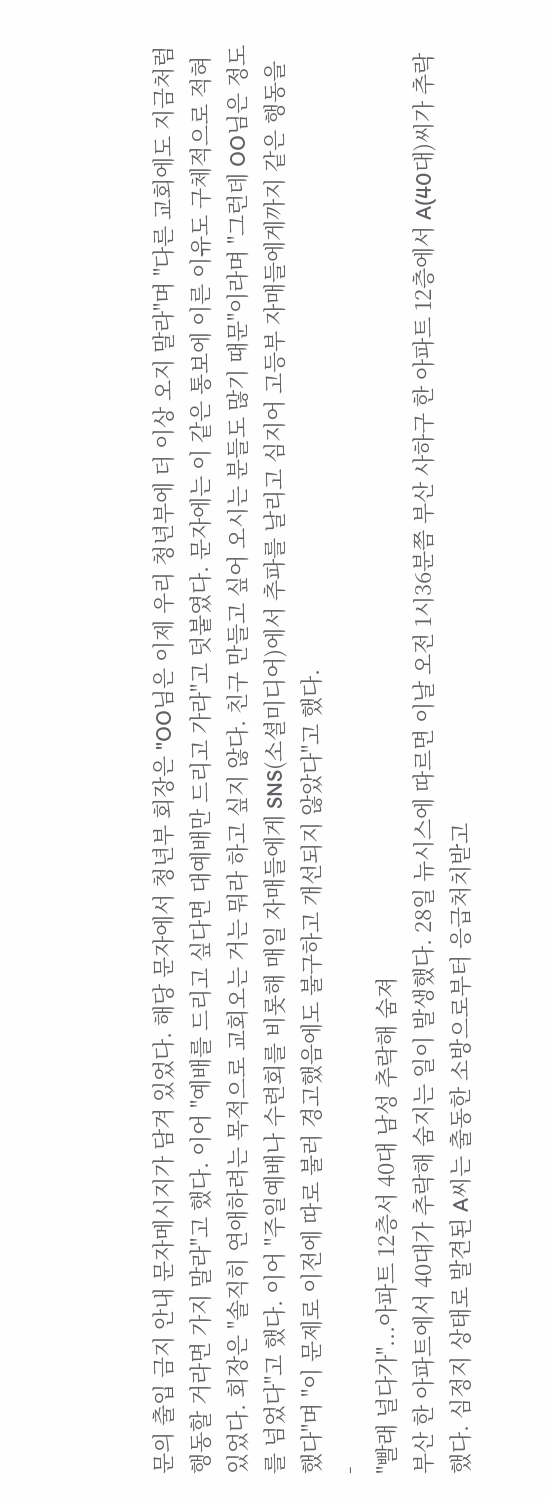문의 출입 금지 안내 문자메시지가 담겨 있었다. 해당 문자에서 청년부 회장은 "OO님은 이제 우리 청년부에 더 이상 오지 말라"며 "다른 교회에도 지금처럼 행동할 거라면 가지 말라"고 했다. 이어 "예배를 드리고 싶다면 대예배만 드리고 가라"고 덧붙였다. 문자에는 이 같은 통보에 이른 이유도 구체적으로 적혀 있었다. 회장은 "솔직히 연애하려는 목적으로 교회오는 거는 뭐라 하고 싶지 않다. 친구 만들고 싶어 오시는 분들도 많기 때문"이라며 "그런데 OO님은 정도를 넘었다"고 했다. 이어 "주일예배나 수련회를 비롯해 매일 자매들에게 SNS(소셜미디어)에서 추파를 날리고 심지어 고등부 자매들에게까지 같은 행동을 했다"며 "이 문제로 이전에 따로 불러 경고했음에도 불구하고 개선되지 않았다"고 했다.
-
"빨래 널다가"...아파트 12층서 40대 남성 추락해 숨져
부산 한 아파트에서 40대가 추락해 숨지는 일이 발생했다. 28일 뉴시스에 따르면 이날 오전 1시36분쯤 부산 사하구 한 아파트 12층에서 A(40대)씨가 추락했다. 심정지 상태로 발견된 A씨는 출동한 소방으로부터 응급처치받고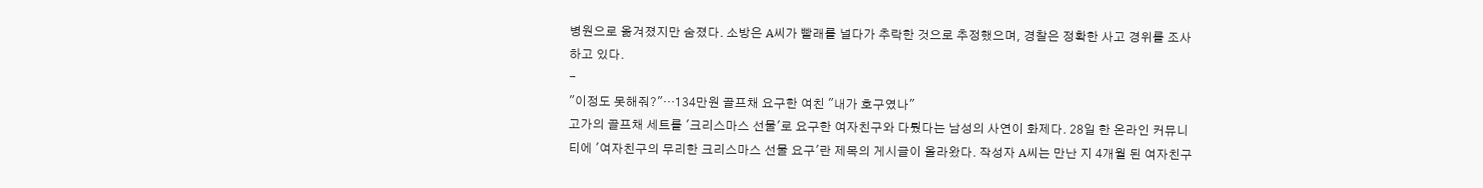병원으로 옮겨졌지만 숨졌다. 소방은 A씨가 빨래를 널다가 추락한 것으로 추정했으며, 경찰은 정확한 사고 경위를 조사하고 있다.
-
"이정도 못해줘?"…134만원 골프채 요구한 여친 "내가 호구였나"
고가의 골프채 세트를 '크리스마스 선물'로 요구한 여자친구와 다퉜다는 남성의 사연이 화제다. 28일 한 온라인 커뮤니티에 '여자친구의 무리한 크리스마스 선물 요구'란 제목의 게시글이 올라왔다. 작성자 A씨는 만난 지 4개월 된 여자친구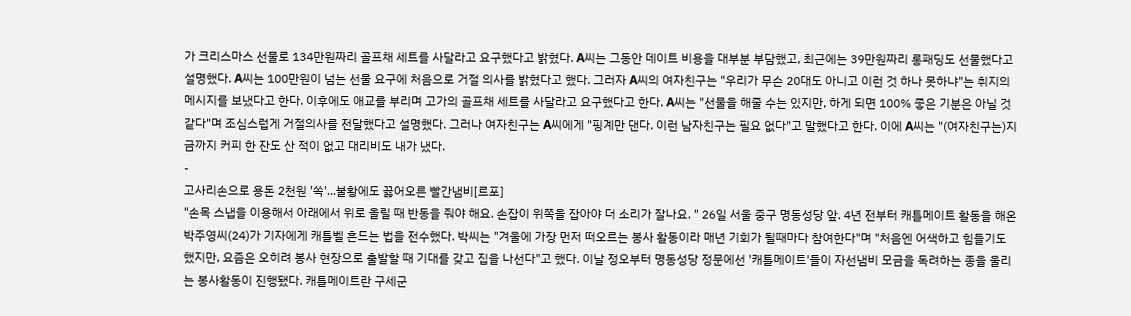가 크리스마스 선물로 134만원짜리 골프채 세트를 사달라고 요구했다고 밝혔다. A씨는 그동안 데이트 비용을 대부분 부담했고, 최근에는 39만원짜리 롱패딩도 선물했다고 설명했다. A씨는 100만원이 넘는 선물 요구에 처음으로 거절 의사를 밝혔다고 했다. 그러자 A씨의 여자친구는 "우리가 무슨 20대도 아니고 이런 것 하나 못하냐"는 취지의 메시지를 보냈다고 한다. 이후에도 애교를 부리며 고가의 골프채 세트를 사달라고 요구했다고 한다. A씨는 "선물을 해줄 수는 있지만, 하게 되면 100% 좋은 기분은 아닐 것 같다"며 조심스럽게 거절의사를 전달했다고 설명했다. 그러나 여자친구는 A씨에게 "핑계만 댄다. 이런 남자친구는 필요 없다"고 말했다고 한다. 이에 A씨는 "(여자친구는)지금까지 커피 한 잔도 산 적이 없고 대리비도 내가 냈다.
-
고사리손으로 용돈 2천원 '쏙'...불황에도 끓어오른 빨간냄비[르포]
"손목 스냅을 이용해서 아래에서 위로 올릴 때 반동을 줘야 해요. 손잡이 위쪽을 잡아야 더 소리가 잘나요. " 26일 서울 중구 명동성당 앞. 4년 전부터 캐틀메이트 활동을 해온 박주영씨(24)가 기자에게 캐틀벨 흔드는 법을 전수했다. 박씨는 "겨울에 가장 먼저 떠오르는 봉사 활동이라 매년 기회가 될때마다 참여한다"며 "처음엔 어색하고 힘들기도 했지만, 요즘은 오히려 봉사 현장으로 출발할 때 기대를 갖고 집을 나선다"고 했다. 이날 정오부터 명동성당 정문에선 '캐틀메이트'들이 자선냄비 모금을 독려하는 종을 울리는 봉사활동이 진행됐다. 캐틀메이트란 구세군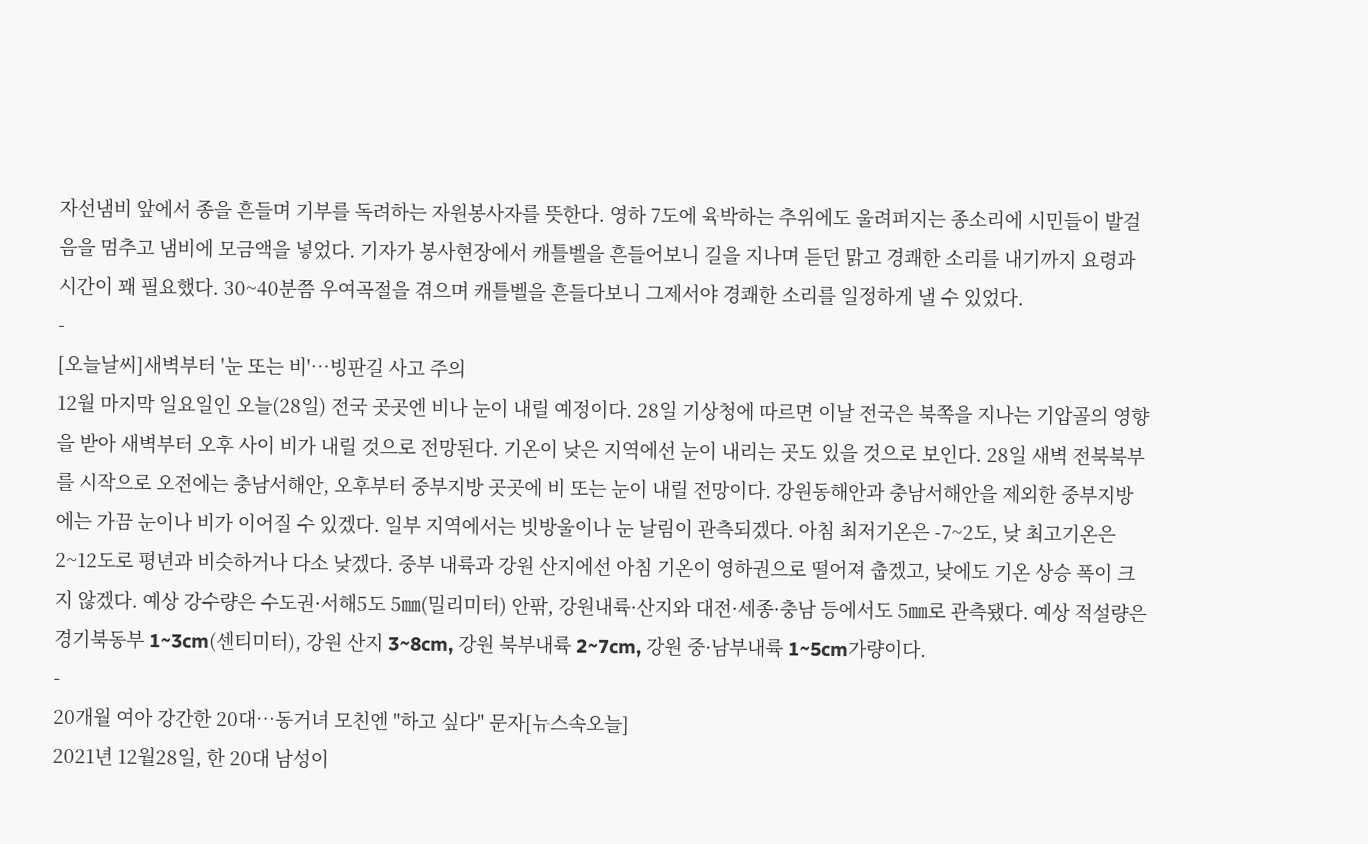자선냄비 앞에서 종을 흔들며 기부를 독려하는 자원봉사자를 뜻한다. 영하 7도에 육박하는 추위에도 울려퍼지는 종소리에 시민들이 발걸음을 멈추고 냄비에 모금액을 넣었다. 기자가 봉사현장에서 캐틀벨을 흔들어보니 길을 지나며 듣던 맑고 경쾌한 소리를 내기까지 요령과 시간이 꽤 필요했다. 30~40분쯤 우여곡절을 겪으며 캐틀벨을 흔들다보니 그제서야 경쾌한 소리를 일정하게 낼 수 있었다.
-
[오늘날씨]새벽부터 '눈 또는 비'…빙판길 사고 주의
12월 마지막 일요일인 오늘(28일) 전국 곳곳엔 비나 눈이 내릴 예정이다. 28일 기상청에 따르면 이날 전국은 북쪽을 지나는 기압골의 영향을 받아 새벽부터 오후 사이 비가 내릴 것으로 전망된다. 기온이 낮은 지역에선 눈이 내리는 곳도 있을 것으로 보인다. 28일 새벽 전북북부를 시작으로 오전에는 충남서해안, 오후부터 중부지방 곳곳에 비 또는 눈이 내릴 전망이다. 강원동해안과 충남서해안을 제외한 중부지방에는 가끔 눈이나 비가 이어질 수 있겠다. 일부 지역에서는 빗방울이나 눈 날림이 관측되겠다. 아침 최저기온은 -7~2도, 낮 최고기온은 2~12도로 평년과 비슷하거나 다소 낮겠다. 중부 내륙과 강원 산지에선 아침 기온이 영하권으로 떨어져 춥겠고, 낮에도 기온 상승 폭이 크지 않겠다. 예상 강수량은 수도권·서해5도 5㎜(밀리미터) 안팎, 강원내륙·산지와 대전·세종·충남 등에서도 5㎜로 관측됐다. 예상 적설량은 경기북동부 1~3cm(센티미터), 강원 산지 3~8cm, 강원 북부내륙 2~7cm, 강원 중·남부내륙 1~5cm가량이다.
-
20개월 여아 강간한 20대…동거녀 모친엔 "하고 싶다" 문자[뉴스속오늘]
2021년 12월28일, 한 20대 남성이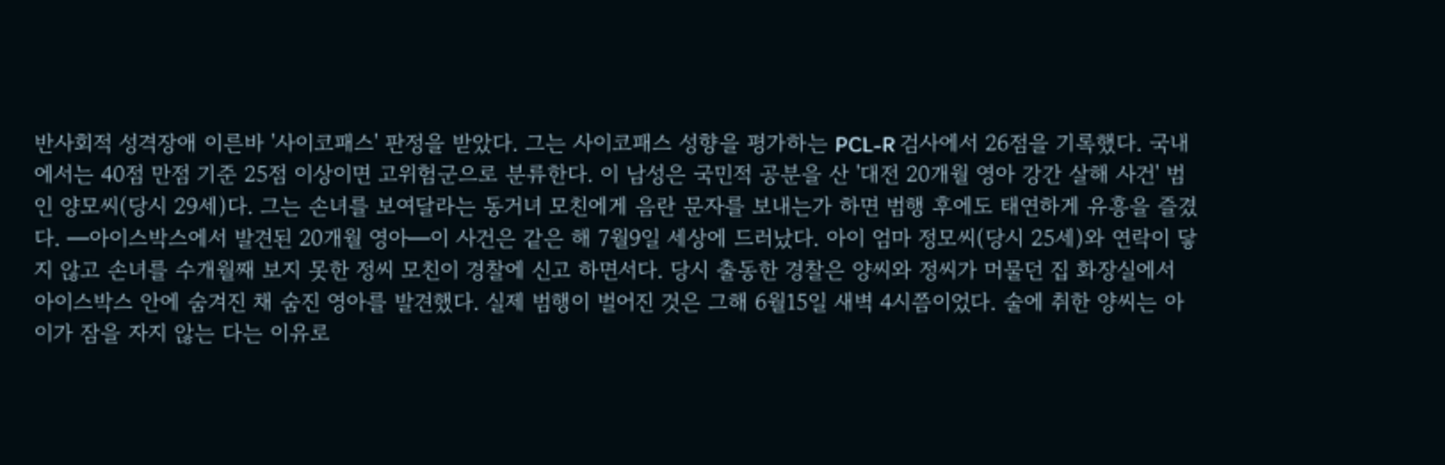반사회적 성격장애 이른바 '사이코패스' 판정을 받았다. 그는 사이코패스 성향을 평가하는 PCL-R 검사에서 26점을 기록했다. 국내에서는 40점 만점 기준 25점 이상이면 고위험군으로 분류한다. 이 남성은 국민적 공분을 산 '대전 20개월 영아 강간 살해 사건' 범인 양모씨(당시 29세)다. 그는 손녀를 보여달라는 동거녀 모친에게 음란 문자를 보내는가 하면 범행 후에도 태연하게 유흥을 즐겼다. ━아이스박스에서 발견된 20개월 영아━이 사건은 같은 해 7월9일 세상에 드러났다. 아이 엄마 정모씨(당시 25세)와 연락이 닿지 않고 손녀를 수개월째 보지 못한 정씨 모친이 경찰에 신고 하면서다. 당시 출동한 경찰은 양씨와 정씨가 머물던 집 화장실에서 아이스박스 안에 숨겨진 채 숨진 영아를 발견했다. 실제 범행이 벌어진 것은 그해 6월15일 새벽 4시쯤이었다. 술에 취한 양씨는 아이가 잠을 자지 않는 다는 이유로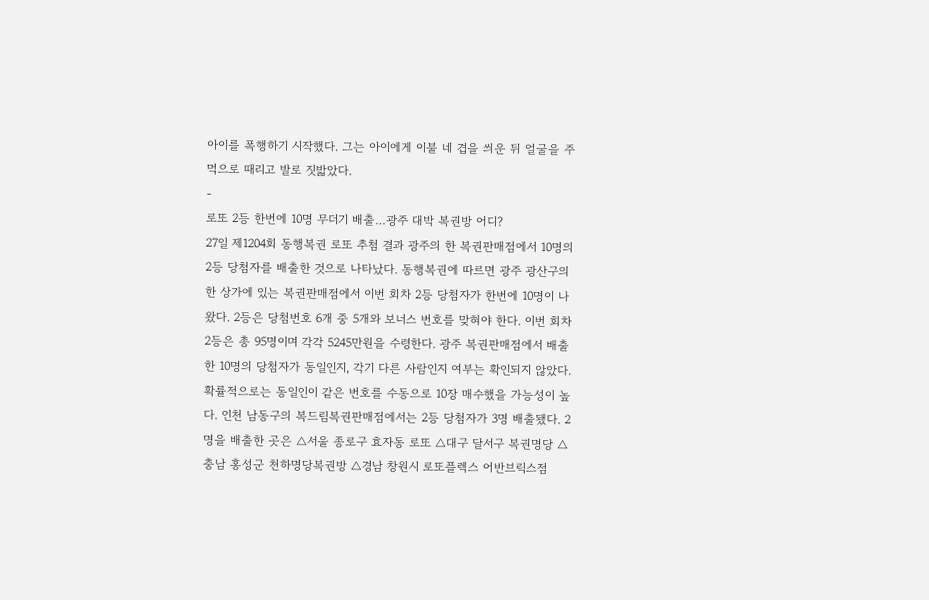아이를 폭행하기 시작했다. 그는 아이에게 이불 네 겹을 씌운 뒤 얼굴을 주먹으로 때리고 발로 짓밟았다.
-
로또 2등 한번에 10명 무더기 배출…광주 대박 복권방 어디?
27일 제1204회 동행복권 로또 추첨 결과 광주의 한 복권판매점에서 10명의 2등 당첨자를 배출한 것으로 나타났다. 동행복권에 따르면 광주 광산구의 한 상가에 있는 복권판매점에서 이번 회차 2등 당첨자가 한번에 10명이 나왔다. 2등은 당첨번호 6개 중 5개와 보너스 번호를 맞혀야 한다. 이번 회차 2등은 총 95명이며 각각 5245만원을 수령한다. 광주 복권판매점에서 배출한 10명의 당첨자가 동일인지, 각기 다른 사람인지 여부는 확인되지 않았다. 확률적으로는 동일인이 같은 번호를 수동으로 10장 매수했을 가능성이 높다. 인천 남동구의 복드림복권판매점에서는 2등 당첨자가 3명 배출됐다. 2명을 배출한 곳은 △서울 종로구 효자동 로또 △대구 달서구 복권명당 △충남 홍성군 천하명당복권방 △경남 창원시 로또플렉스 어반브릭스점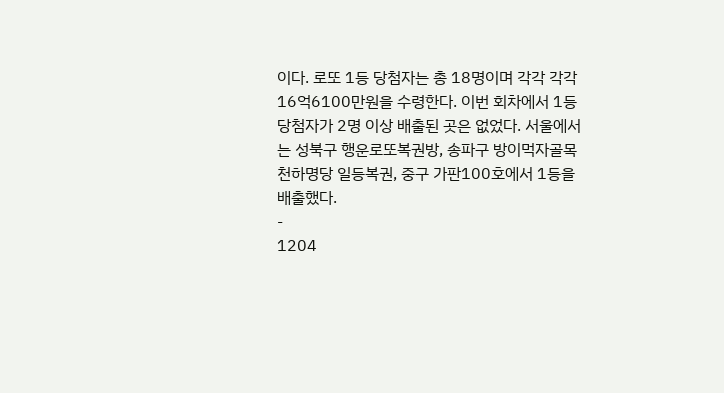이다. 로또 1등 당첨자는 총 18명이며 각각 각각 16억6100만원을 수령한다. 이번 회차에서 1등 당첨자가 2명 이상 배출된 곳은 없었다. 서울에서는 성북구 행운로또복권방, 송파구 방이먹자골목 천하명당 일등복권, 중구 가판100호에서 1등을 배출했다.
-
1204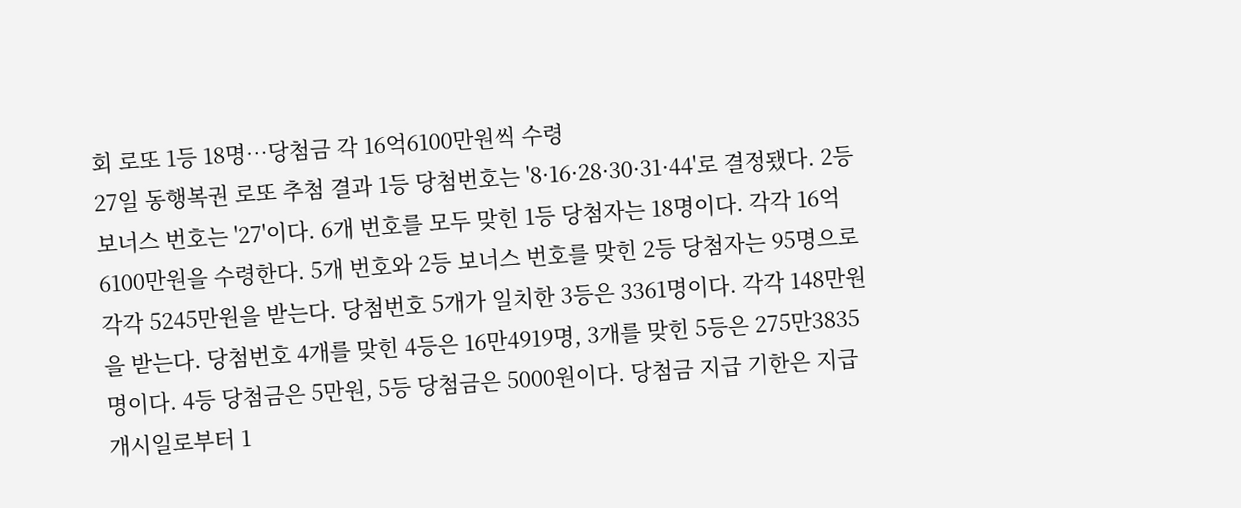회 로또 1등 18명…당첨금 각 16억6100만원씩 수령
27일 동행복권 로또 추첨 결과 1등 당첨번호는 '8·16·28·30·31·44'로 결정됐다. 2등 보너스 번호는 '27'이다. 6개 번호를 모두 맞힌 1등 당첨자는 18명이다. 각각 16억6100만원을 수령한다. 5개 번호와 2등 보너스 번호를 맞힌 2등 당첨자는 95명으로 각각 5245만원을 받는다. 당첨번호 5개가 일치한 3등은 3361명이다. 각각 148만원을 받는다. 당첨번호 4개를 맞힌 4등은 16만4919명, 3개를 맞힌 5등은 275만3835명이다. 4등 당첨금은 5만원, 5등 당첨금은 5000원이다. 당첨금 지급 기한은 지급 개시일로부터 1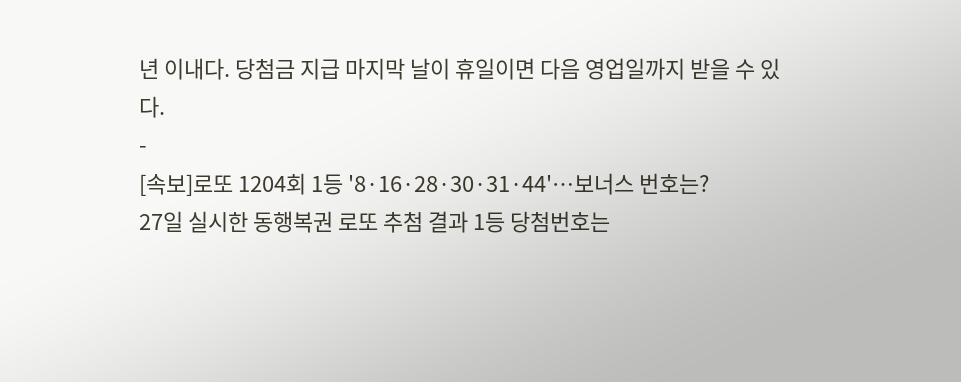년 이내다. 당첨금 지급 마지막 날이 휴일이면 다음 영업일까지 받을 수 있다.
-
[속보]로또 1204회 1등 '8·16·28·30·31·44'…보너스 번호는?
27일 실시한 동행복권 로또 추첨 결과 1등 당첨번호는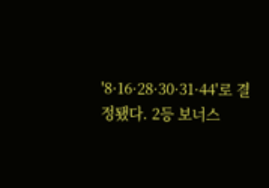'8·16·28·30·31·44'로 결정됐다. 2등 보너스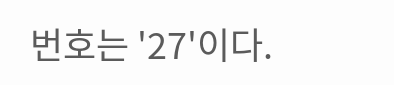번호는 '27'이다.